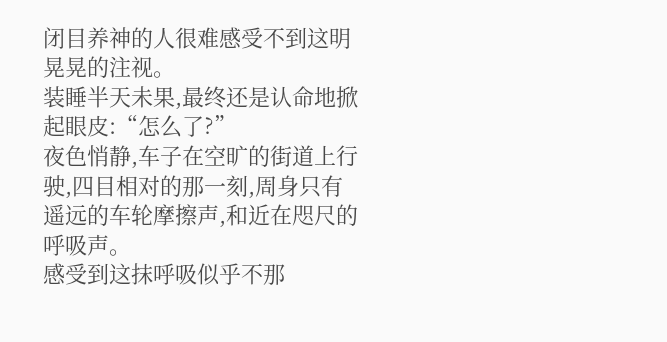闭目养神的人很难感受不到这明晃晃的注视。
装睡半天未果,最终还是认命地掀起眼皮:“怎么了?”
夜色悄静,车子在空旷的街道上行驶,四目相对的那一刻,周身只有遥远的车轮摩擦声,和近在咫尺的呼吸声。
感受到这抹呼吸似乎不那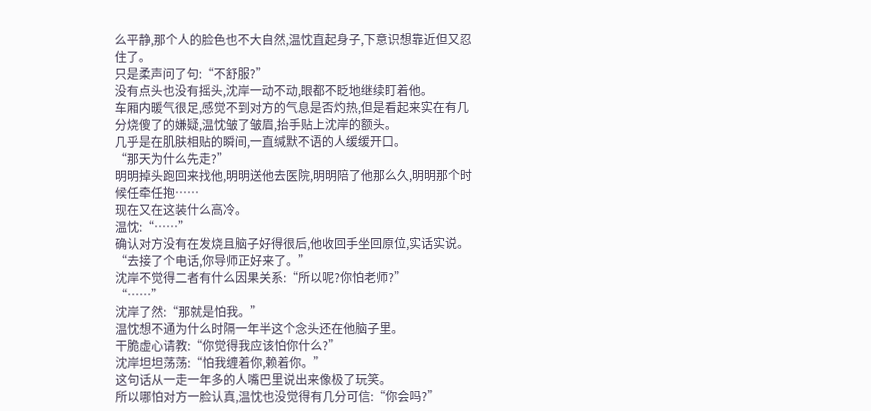么平静,那个人的脸色也不大自然,温忱直起身子,下意识想靠近但又忍住了。
只是柔声问了句:“不舒服?”
没有点头也没有摇头,沈岸一动不动,眼都不眨地继续盯着他。
车厢内暖气很足,感觉不到对方的气息是否灼热,但是看起来实在有几分烧傻了的嫌疑,温忱皱了皱眉,抬手贴上沈岸的额头。
几乎是在肌肤相贴的瞬间,一直缄默不语的人缓缓开口。
“那天为什么先走?”
明明掉头跑回来找他,明明送他去医院,明明陪了他那么久,明明那个时候任牵任抱……
现在又在这装什么高冷。
温忱:“……”
确认对方没有在发烧且脑子好得很后,他收回手坐回原位,实话实说。
“去接了个电话,你导师正好来了。”
沈岸不觉得二者有什么因果关系:“所以呢?你怕老师?”
“……”
沈岸了然:“那就是怕我。”
温忱想不通为什么时隔一年半这个念头还在他脑子里。
干脆虚心请教:“你觉得我应该怕你什么?”
沈岸坦坦荡荡:“怕我缠着你,赖着你。”
这句话从一走一年多的人嘴巴里说出来像极了玩笑。
所以哪怕对方一脸认真,温忱也没觉得有几分可信:“你会吗?”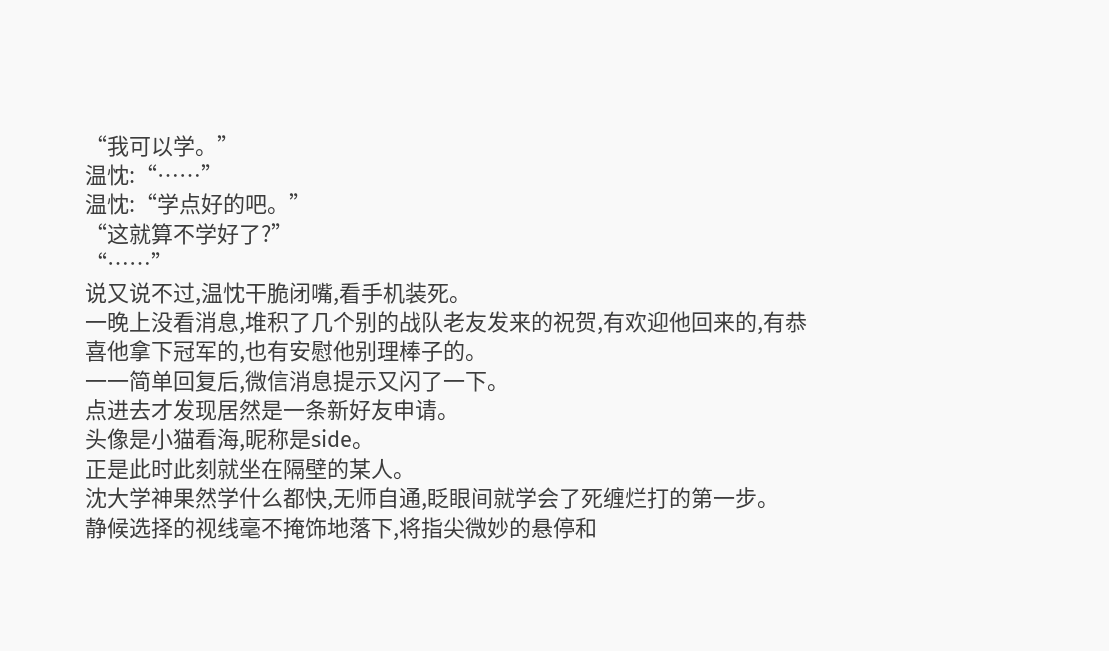“我可以学。”
温忱:“……”
温忱:“学点好的吧。”
“这就算不学好了?”
“……”
说又说不过,温忱干脆闭嘴,看手机装死。
一晚上没看消息,堆积了几个别的战队老友发来的祝贺,有欢迎他回来的,有恭喜他拿下冠军的,也有安慰他别理棒子的。
一一简单回复后,微信消息提示又闪了一下。
点进去才发现居然是一条新好友申请。
头像是小猫看海,昵称是side。
正是此时此刻就坐在隔壁的某人。
沈大学神果然学什么都快,无师自通,眨眼间就学会了死缠烂打的第一步。
静候选择的视线毫不掩饰地落下,将指尖微妙的悬停和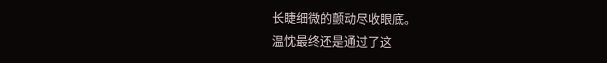长睫细微的颤动尽收眼底。
温忱最终还是通过了这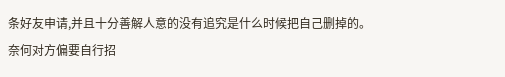条好友申请,并且十分善解人意的没有追究是什么时候把自己删掉的。
奈何对方偏要自行招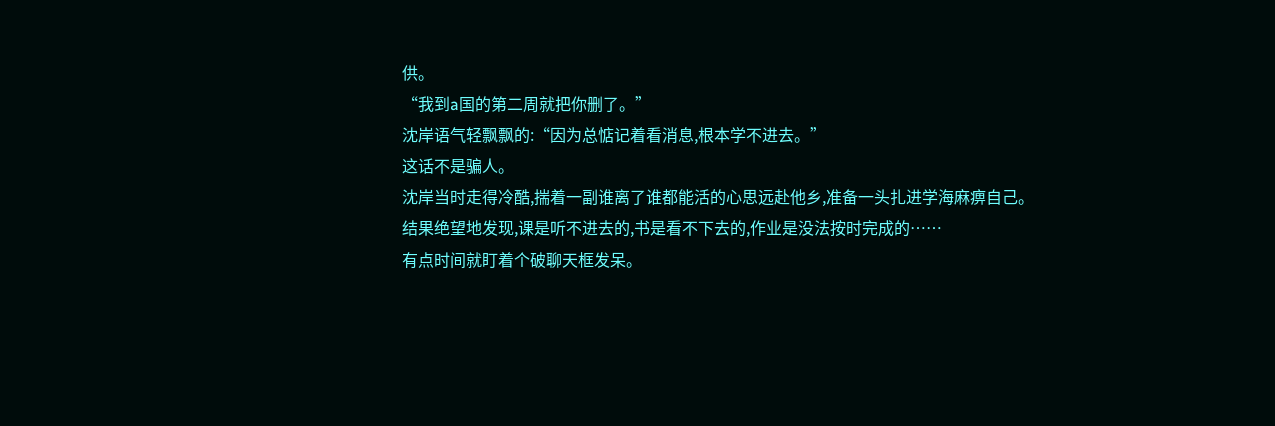供。
“我到a国的第二周就把你删了。”
沈岸语气轻飘飘的:“因为总惦记着看消息,根本学不进去。”
这话不是骗人。
沈岸当时走得冷酷,揣着一副谁离了谁都能活的心思远赴他乡,准备一头扎进学海麻痹自己。
结果绝望地发现,课是听不进去的,书是看不下去的,作业是没法按时完成的……
有点时间就盯着个破聊天框发呆。